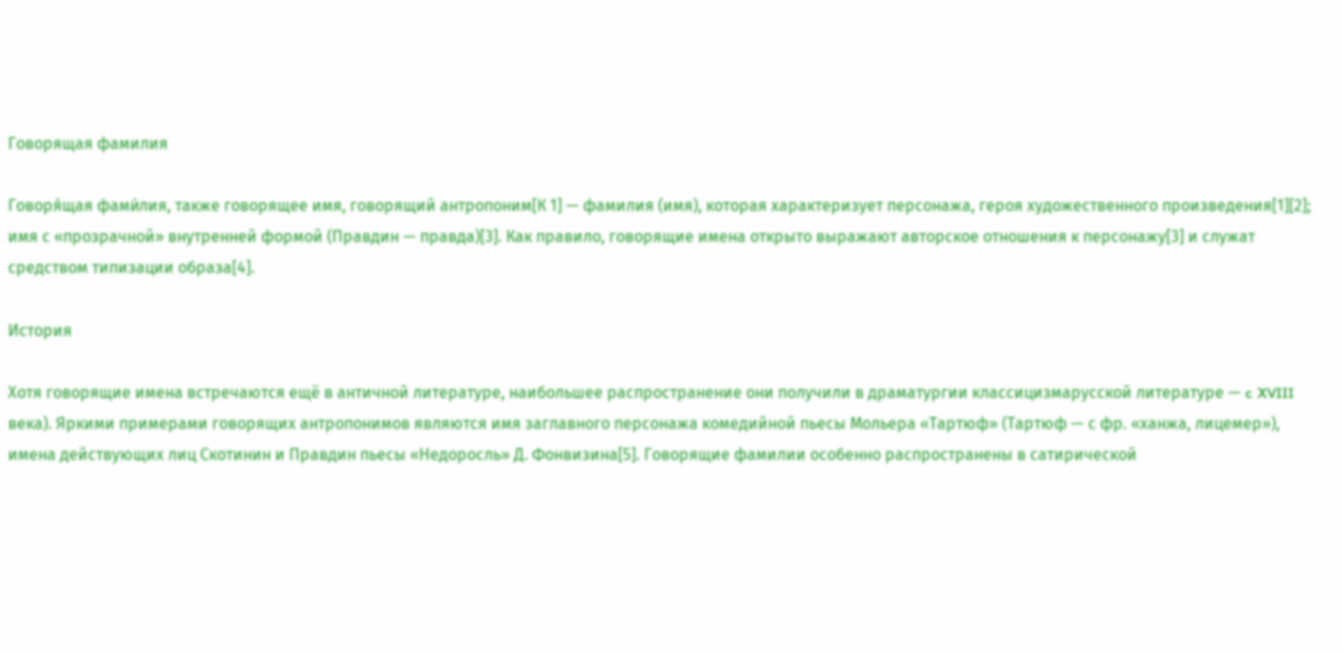Говорящая фамилия

Говоря́щая фами́лия, также говорящее имя, говорящий антропоним[К 1] — фамилия (имя), которая характеризует персонажа, героя художественного произведения[1][2]; имя с «прозрачной» внутренней формой (Правдин — правда)[3]. Как правило, говорящие имена открыто выражают авторское отношения к персонажу[3] и служат средством типизации образа[4].

История

Хотя говорящие имена встречаются ещё в античной литературе, наибольшее распространение они получили в драматургии классицизмарусской литературе — c XVIII века). Яркими примерами говорящих антропонимов являются имя заглавного персонажа комедийной пьесы Мольера «Тартюф» (Тартюф — с фр. «ханжа, лицемер»), имена действующих лиц Скотинин и Правдин пьесы «Недоросль» Д. Фонвизина[5]. Говорящие фамилии особенно распространены в сатирической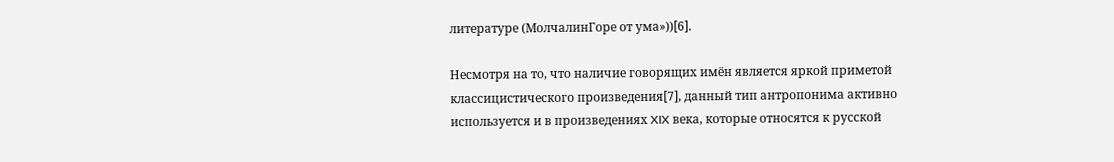литературе (МолчалинГоре от ума»))[6].

Несмотря на то, что наличие говорящих имён является яркой приметой классицистического произведения[7], данный тип антропонима активно используется и в произведениях XIX века, которые относятся к русской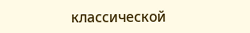классической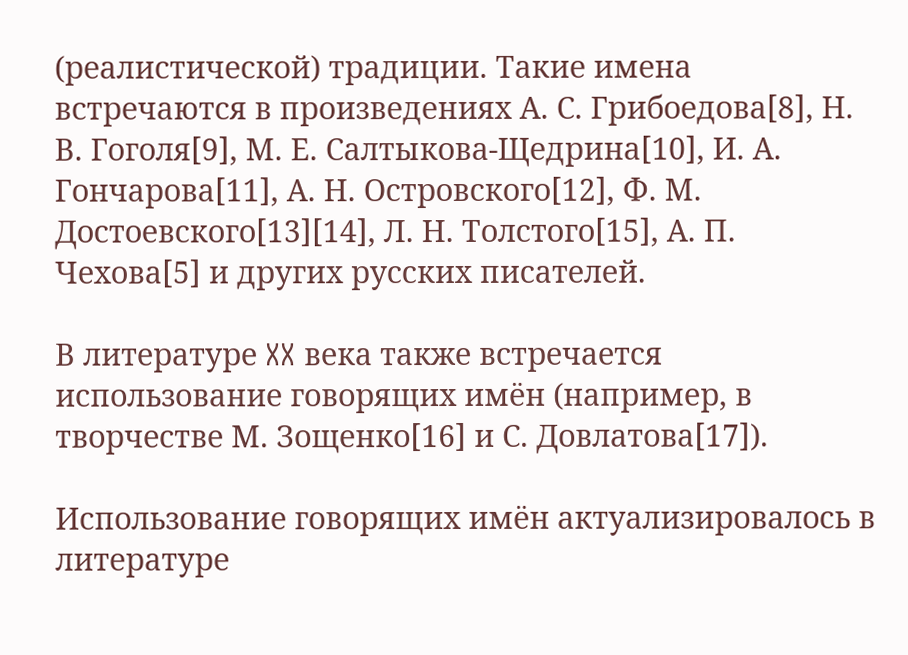(реалистической) традиции. Такие имена встречаются в произведениях А. С. Грибоедова[8], Н. В. Гоголя[9], М. Е. Салтыкова-Щедрина[10], И. А. Гончарова[11], А. Н. Островского[12], Ф. М. Достоевского[13][14], Л. Н. Толстого[15], А. П. Чехова[5] и других русских писателей.

В литературе XX века также встречается использование говорящих имён (например, в творчестве М. Зощенко[16] и С. Довлатова[17]).

Использование говорящих имён актуализировалось в литературе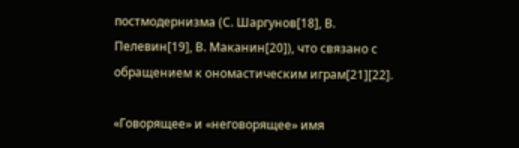постмодернизма (С. Шаргунов[18], В. Пелевин[19], В. Маканин[20]), что связано с обращением к ономастическим играм[21][22].

«Говорящее» и «неговорящее» имя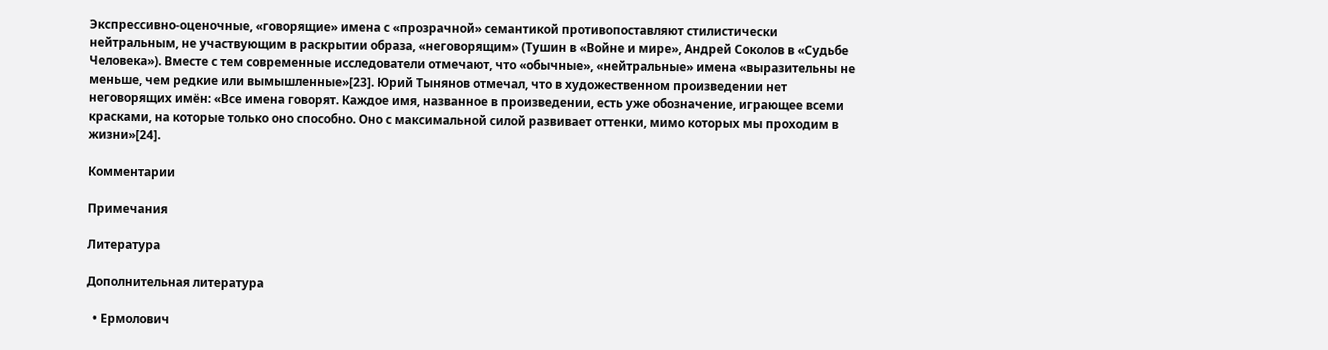Экспрессивно-оценочные, «говорящие» имена с «прозрачной» семантикой противопоставляют стилистически нейтральным, не участвующим в раскрытии образа, «неговорящим» (Тушин в «Войне и мире», Андрей Соколов в «Судьбе Человека»). Вместе с тем современные исследователи отмечают, что «обычные», «нейтральные» имена «выразительны не меньше, чем редкие или вымышленные»[23]. Юрий Тынянов отмечал, что в художественном произведении нет неговорящих имён: «Все имена говорят. Каждое имя, названное в произведении, есть уже обозначение, играющее всеми красками, на которые только оно способно. Оно с максимальной силой развивает оттенки, мимо которых мы проходим в жизни»[24].

Комментарии

Примечания

Литература

Дополнительная литература

  • Ермолович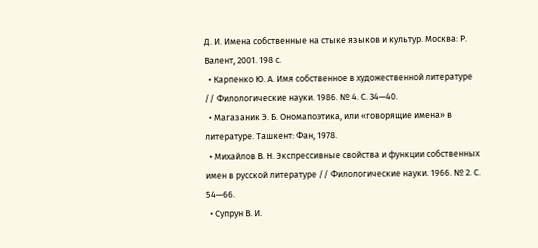Д. И. Имена собственные на стыке языков и культур. Москва: Р. Валент, 2001. 198 с.
  • Карпенко Ю. А. Имя собственное в художественной литературе // Филологические науки. 1986. № 4. С. 34—40.
  • Магазаник Э. Б. Ономапоэтика, или «говорящие имена» в литературе. Ташкент: Фан, 1978.
  • Михайлов В. Н. Экспрессивные свойства и функции собственных имен в русской литературе // Филологические науки. 1966. № 2. С. 54—66.
  • Супрун В. И.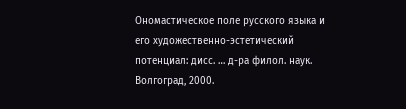Ономастическое поле русского языка и его художественно-эстетический потенциал: дисс. … д-ра филол. наук. Волгоград, 2000.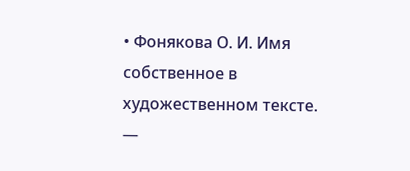• Фонякова О. И. Имя собственное в художественном тексте. —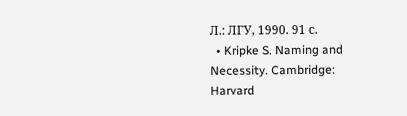Л.: ЛГУ, 1990. 91 с.
  • Kripke S. Naming and Necessity. Cambridge: Harvard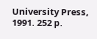University Press, 1991. 252 p.